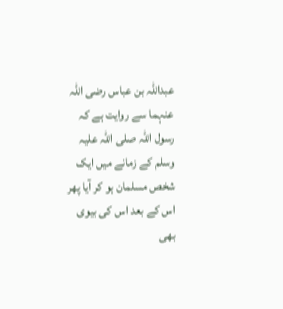عبداللہ بن عباس رضی اللہ عنہما سے روایت ہے کہ رسول اللہ صلی اللہ علیہ وسلم کے زمانے میں ایک شخص مسلمان ہو کر آیا پھر اس کے بعد اس کی بیوی بھی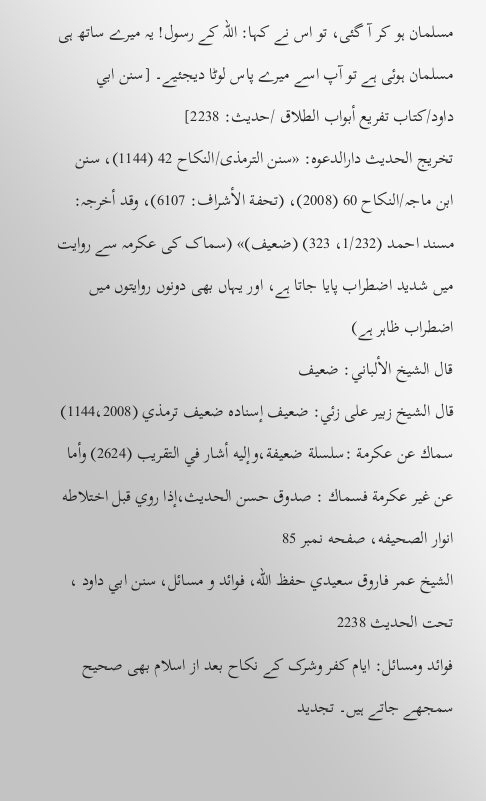مسلمان ہو کر آ گئی، تو اس نے کہا: اللہ کے رسول! یہ میرے ساتھ ہی مسلمان ہوئی ہے تو آپ اسے میرے پاس لوٹا دیجئیے۔ [سنن ابي داود/كتاب تفريع أبواب الطلاق /حدیث: 2238]
تخریج الحدیث دارالدعوہ: «سنن الترمذی/النکاح 42 (1144)، سنن ابن ماجہ/النکاح 60 (2008)، (تحفة الأشراف: 6107)، وقد أخرجہ: مسند احمد (1/232، 323) (ضعیف)» (سماک کی عکرمہ سے روایت میں شدید اضطراب پایا جاتا ہے، اور یہاں بھی دونوں روایتوں میں اضطراب ظاہر ہے)
قال الشيخ الألباني: ضعيف
قال الشيخ زبير على زئي: ضعيف إسناده ضعيف ترمذي (1144،2008) سماك عن عكرمة :سلسلة ضعيفة،وإليه أشار في التقريب (2624) وأما عن غير عكرمة فسماك : صدوق حسن الحديث،إذا روي قبل اختلاطه انوار الصحيفه، صفحه نمبر 85
الشيخ عمر فاروق سعيدي حفظ الله، فوائد و مسائل، سنن ابي داود ، تحت الحديث 2238
فوائد ومسائل: ایام کفر وشرک کے نکاح بعد از اسلام بھی صحیح سمجھے جاتے ہیں۔ تجدید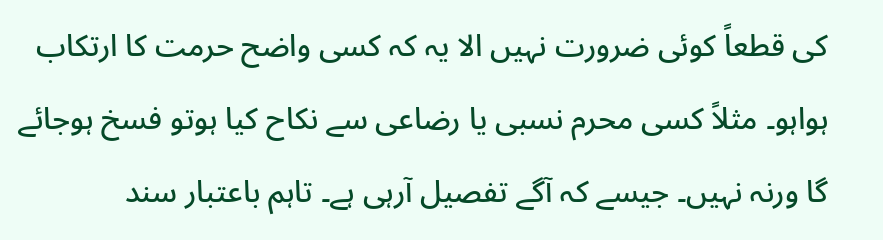کی قطعاً کوئی ضرورت نہیں الا یہ کہ کسی واضح حرمت کا ارتکاب ہواہو۔ مثلاً کسی محرم نسبی یا رضاعی سے نکاح کیا ہوتو فسخ ہوجائے گا ورنہ نہیں۔ جیسے کہ آگے تفصیل آرہی ہے۔ تاہم باعتبار سند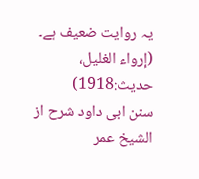یہ روایت ضعیف ہے۔ (إرواء الغلیل، حدیث:1918)
سنن ابی داود شرح از الشیخ عمر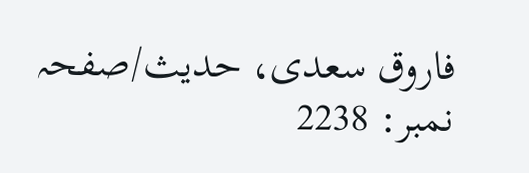فاروق سعدی، حدیث/صفحہ نمبر: 2238